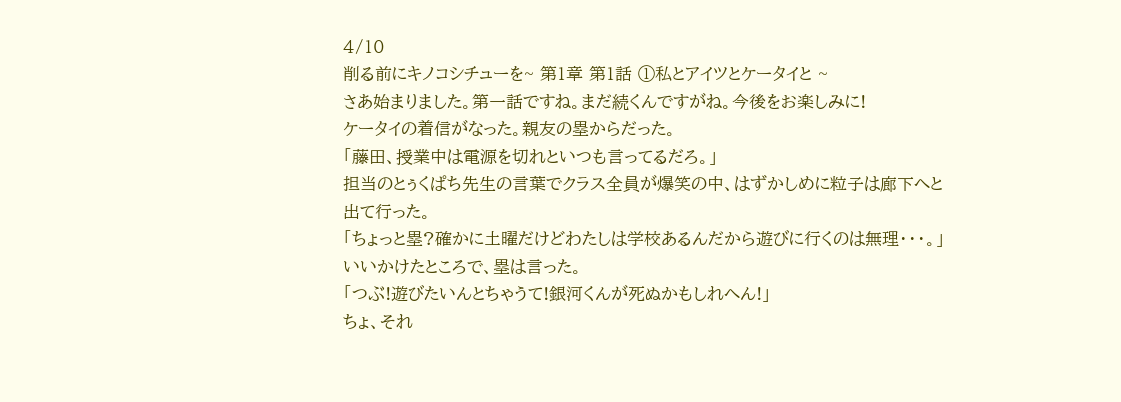4/10
削る前にキノコシチューを~ 第1章 第1話 ①私とアイツとケータイと ~
さあ始まりました。第一話ですね。まだ続くんですがね。今後をお楽しみに!
ケータイの着信がなった。親友の塁からだった。
「藤田、授業中は電源を切れといつも言ってるだろ。」
担当のとぅくぱち先生の言葉でクラス全員が爆笑の中、はずかしめに粒子は廊下へと出て行った。
「ちょっと塁?確かに土曜だけどわたしは学校あるんだから遊びに行くのは無理・・・。」
いいかけたところで、塁は言った。
「つぶ!遊びたいんとちゃうて!銀河くんが死ぬかもしれへん!」
ちょ、それ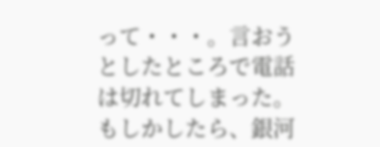って・・・。言おうとしたところで電話は切れてしまった。
もしかしたら、銀河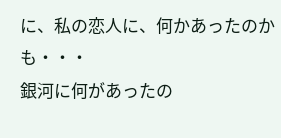に、私の恋人に、何かあったのかも・・・
銀河に何があったの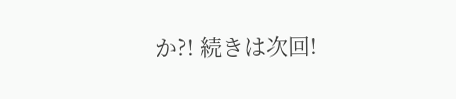か?! 続きは次回!